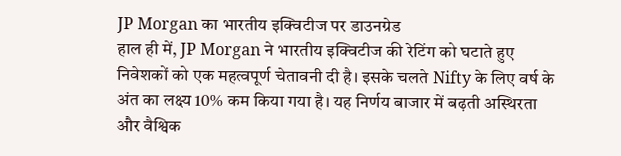JP Morgan का भारतीय इक्विटीज पर डाउनग्रेड
हाल ही में, JP Morgan ने भारतीय इक्विटीज की रेटिंग को घटाते हुए निवेशकों को एक महत्वपूर्ण चेतावनी दी है। इसके चलते Nifty के लिए वर्ष के अंत का लक्ष्य 10% कम किया गया है। यह निर्णय बाजार में बढ़ती अस्थिरता और वैश्विक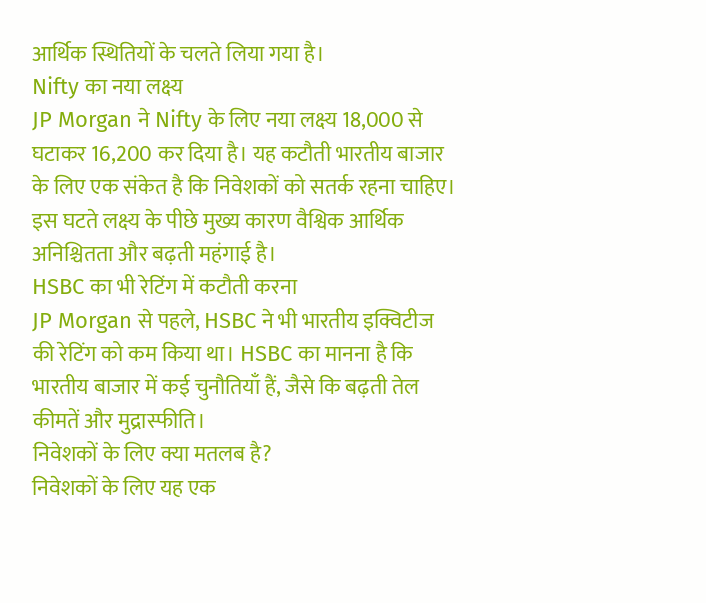आर्थिक स्थितियों के चलते लिया गया है।
Nifty का नया लक्ष्य
JP Morgan ने Nifty के लिए नया लक्ष्य 18,000 से घटाकर 16,200 कर दिया है। यह कटौती भारतीय बाजार के लिए एक संकेत है कि निवेशकों को सतर्क रहना चाहिए। इस घटते लक्ष्य के पीछे मुख्य कारण वैश्विक आर्थिक अनिश्चितता और बढ़ती महंगाई है।
HSBC का भी रेटिंग में कटौती करना
JP Morgan से पहले, HSBC ने भी भारतीय इक्विटीज की रेटिंग को कम किया था। HSBC का मानना है कि भारतीय बाजार में कई चुनौतियाँ हैं, जैसे कि बढ़ती तेल कीमतें और मुद्रास्फीति।
निवेशकों के लिए क्या मतलब है?
निवेशकों के लिए यह एक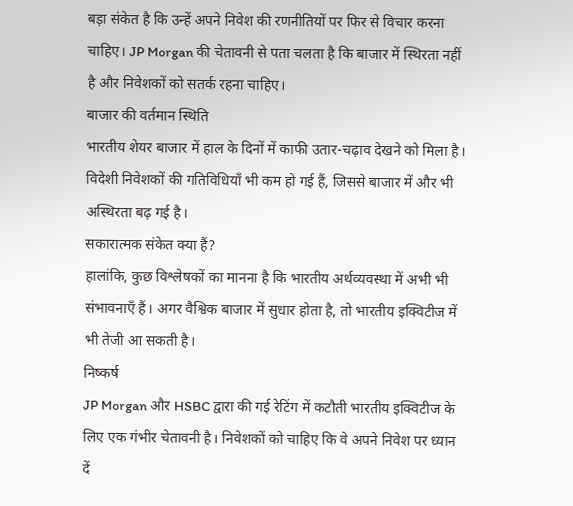बड़ा संकेत है कि उन्हें अपने निवेश की रणनीतियों पर फिर से विचार करना चाहिए। JP Morgan की चेतावनी से पता चलता है कि बाजार में स्थिरता नहीं है और निवेशकों को सतर्क रहना चाहिए।
बाजार की वर्तमान स्थिति
भारतीय शेयर बाजार में हाल के दिनों में काफी उतार-चढ़ाव देखने को मिला है। विदेशी निवेशकों की गतिविधियाँ भी कम हो गई हैं, जिससे बाजार में और भी अस्थिरता बढ़ गई है।
सकारात्मक संकेत क्या हैं?
हालांकि, कुछ विश्लेषकों का मानना है कि भारतीय अर्थव्यवस्था में अभी भी संभावनाएँ हैं। अगर वैश्विक बाजार में सुधार होता है, तो भारतीय इक्विटीज में भी तेजी आ सकती है।
निष्कर्ष
JP Morgan और HSBC द्वारा की गई रेटिंग में कटौती भारतीय इक्विटीज के लिए एक गंभीर चेतावनी है। निवेशकों को चाहिए कि वे अपने निवेश पर ध्यान दें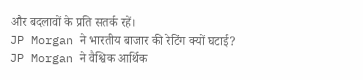और बदलावों के प्रति सतर्क रहें।
JP Morgan ने भारतीय बाजार की रेटिंग क्यों घटाई?
JP Morgan ने वैश्विक आर्थिक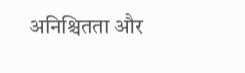अनिश्चितता और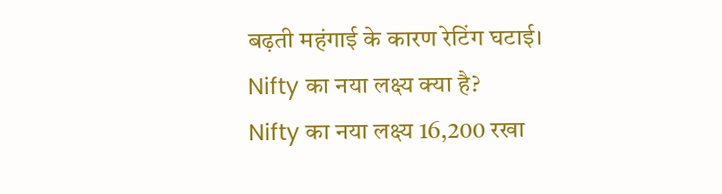बढ़ती महंगाई के कारण रेटिंग घटाई।
Nifty का नया लक्ष्य क्या है?
Nifty का नया लक्ष्य 16,200 रखा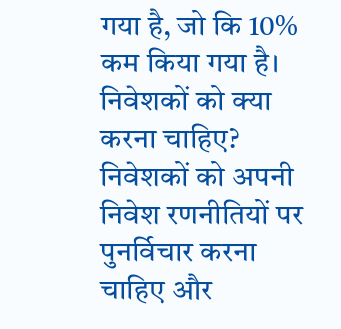गया है, जो कि 10% कम किया गया है।
निवेशकों को क्या करना चाहिए?
निवेशकों को अपनी निवेश रणनीतियों पर पुनर्विचार करना चाहिए और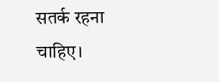सतर्क रहना चाहिए।